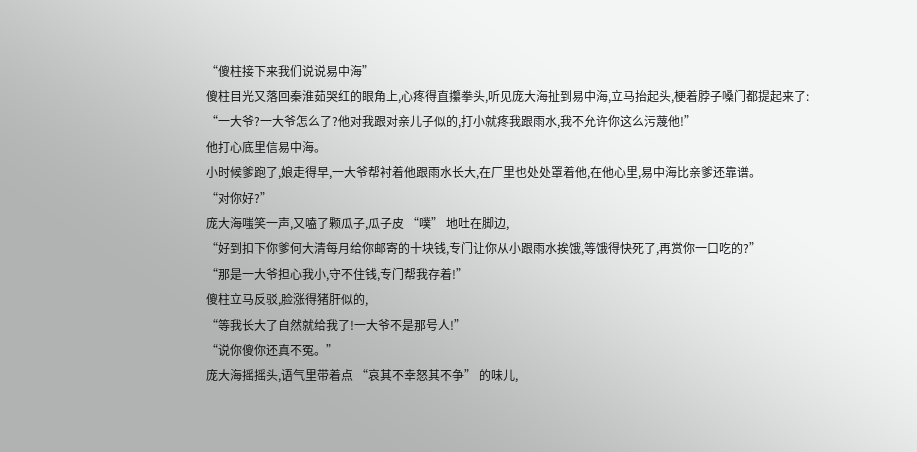“傻柱接下来我们说说易中海”
傻柱目光又落回秦淮茹哭红的眼角上,心疼得直攥拳头,听见庞大海扯到易中海,立马抬起头,梗着脖子嗓门都提起来了:
“一大爷?一大爷怎么了?他对我跟对亲儿子似的,打小就疼我跟雨水,我不允许你这么污蔑他!”
他打心底里信易中海。
小时候爹跑了,娘走得早,一大爷帮衬着他跟雨水长大,在厂里也处处罩着他,在他心里,易中海比亲爹还靠谱。
“对你好?”
庞大海嗤笑一声,又嗑了颗瓜子,瓜子皮 “噗” 地吐在脚边,
“好到扣下你爹何大清每月给你邮寄的十块钱,专门让你从小跟雨水挨饿,等饿得快死了,再赏你一口吃的?”
“那是一大爷担心我小,守不住钱,专门帮我存着!”
傻柱立马反驳,脸涨得猪肝似的,
“等我长大了自然就给我了!一大爷不是那号人!”
“说你傻你还真不冤。”
庞大海摇摇头,语气里带着点 “哀其不幸怒其不争” 的味儿,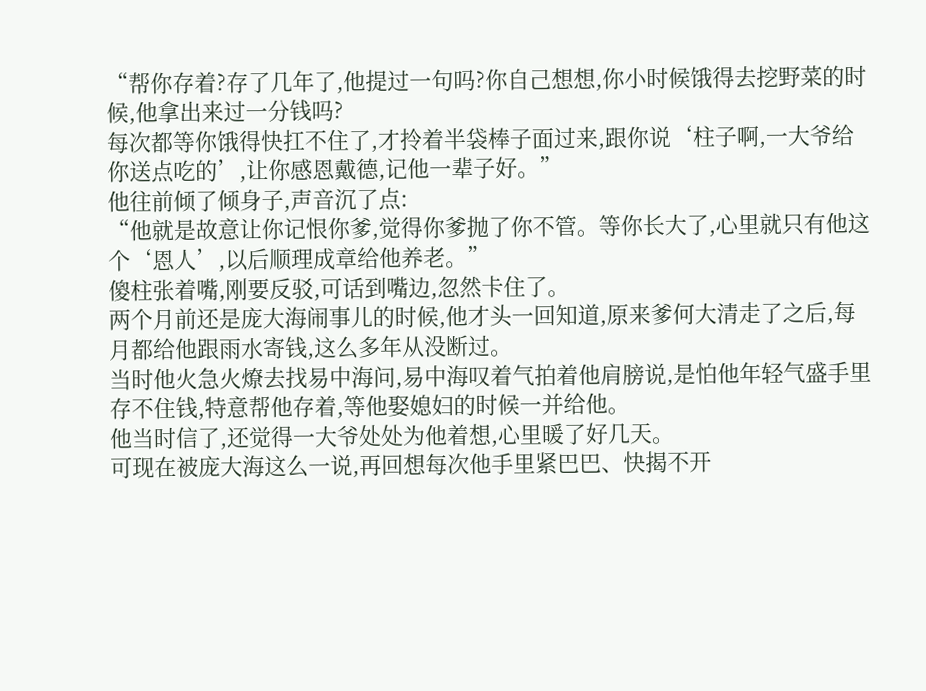“帮你存着?存了几年了,他提过一句吗?你自己想想,你小时候饿得去挖野菜的时候,他拿出来过一分钱吗?
每次都等你饿得快扛不住了,才拎着半袋棒子面过来,跟你说‘柱子啊,一大爷给你送点吃的’,让你感恩戴德,记他一辈子好。”
他往前倾了倾身子,声音沉了点:
“他就是故意让你记恨你爹,觉得你爹抛了你不管。等你长大了,心里就只有他这个‘恩人’,以后顺理成章给他养老。”
傻柱张着嘴,刚要反驳,可话到嘴边,忽然卡住了。
两个月前还是庞大海闹事儿的时候,他才头一回知道,原来爹何大清走了之后,每月都给他跟雨水寄钱,这么多年从没断过。
当时他火急火燎去找易中海问,易中海叹着气拍着他肩膀说,是怕他年轻气盛手里存不住钱,特意帮他存着,等他娶媳妇的时候一并给他。
他当时信了,还觉得一大爷处处为他着想,心里暖了好几天。
可现在被庞大海这么一说,再回想每次他手里紧巴巴、快揭不开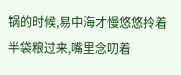锅的时候,易中海才慢悠悠拎着半袋粮过来,嘴里念叨着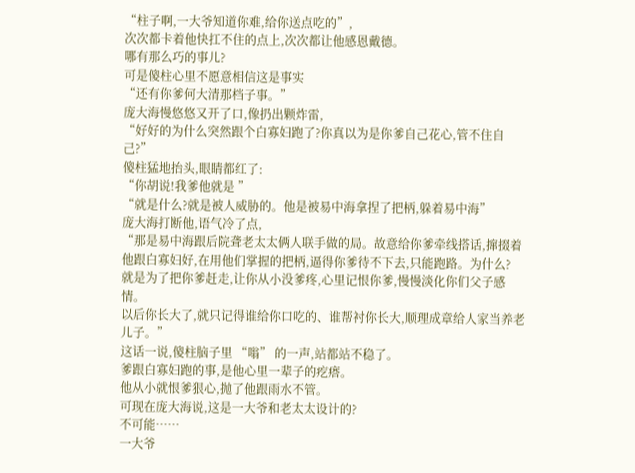“柱子啊,一大爷知道你难,给你送点吃的”,
次次都卡着他快扛不住的点上,次次都让他感恩戴德。
哪有那么巧的事儿?
可是傻柱心里不愿意相信这是事实
“还有你爹何大清那档子事。”
庞大海慢悠悠又开了口,像扔出颗炸雷,
“好好的为什么突然跟个白寡妇跑了?你真以为是你爹自己花心,管不住自己?”
傻柱猛地抬头,眼睛都红了:
“你胡说!我爹他就是 ”
“就是什么?就是被人威胁的。他是被易中海拿捏了把柄,躲着易中海”
庞大海打断他,语气冷了点,
“那是易中海跟后院聋老太太俩人联手做的局。故意给你爹牵线搭话,撺掇着他跟白寡妇好,在用他们掌握的把柄,逼得你爹待不下去,只能跑路。为什么?
就是为了把你爹赶走,让你从小没爹疼,心里记恨你爹,慢慢淡化你们父子感情。
以后你长大了,就只记得谁给你口吃的、谁帮衬你长大,顺理成章给人家当养老儿子。”
这话一说,傻柱脑子里 “嗡” 的一声,站都站不稳了。
爹跟白寡妇跑的事,是他心里一辈子的疙瘩。
他从小就恨爹狠心,抛了他跟雨水不管。
可现在庞大海说,这是一大爷和老太太设计的?
不可能……
一大爷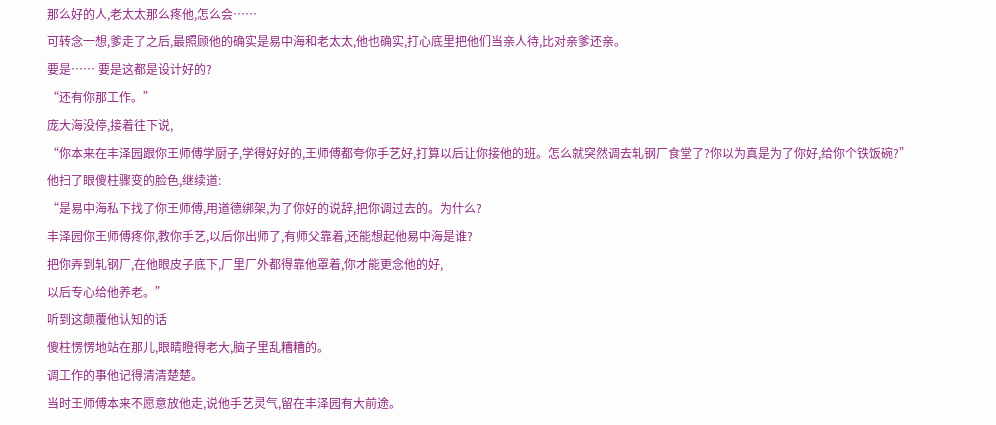那么好的人,老太太那么疼他,怎么会……
可转念一想,爹走了之后,最照顾他的确实是易中海和老太太,他也确实,打心底里把他们当亲人待,比对亲爹还亲。
要是…… 要是这都是设计好的?
“还有你那工作。”
庞大海没停,接着往下说,
“你本来在丰泽园跟你王师傅学厨子,学得好好的,王师傅都夸你手艺好,打算以后让你接他的班。怎么就突然调去轧钢厂食堂了?你以为真是为了你好,给你个铁饭碗?”
他扫了眼傻柱骤变的脸色,继续道:
“是易中海私下找了你王师傅,用道德绑架,为了你好的说辞,把你调过去的。为什么?
丰泽园你王师傅疼你,教你手艺,以后你出师了,有师父靠着,还能想起他易中海是谁?
把你弄到轧钢厂,在他眼皮子底下,厂里厂外都得靠他罩着,你才能更念他的好,
以后专心给他养老。”
听到这颠覆他认知的话
傻柱愣愣地站在那儿,眼睛瞪得老大,脑子里乱糟糟的。
调工作的事他记得清清楚楚。
当时王师傅本来不愿意放他走,说他手艺灵气,留在丰泽园有大前途。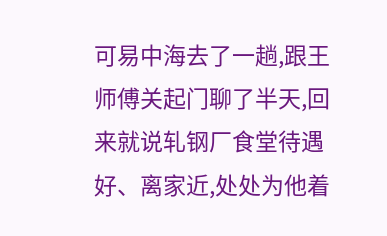可易中海去了一趟,跟王师傅关起门聊了半天,回来就说轧钢厂食堂待遇好、离家近,处处为他着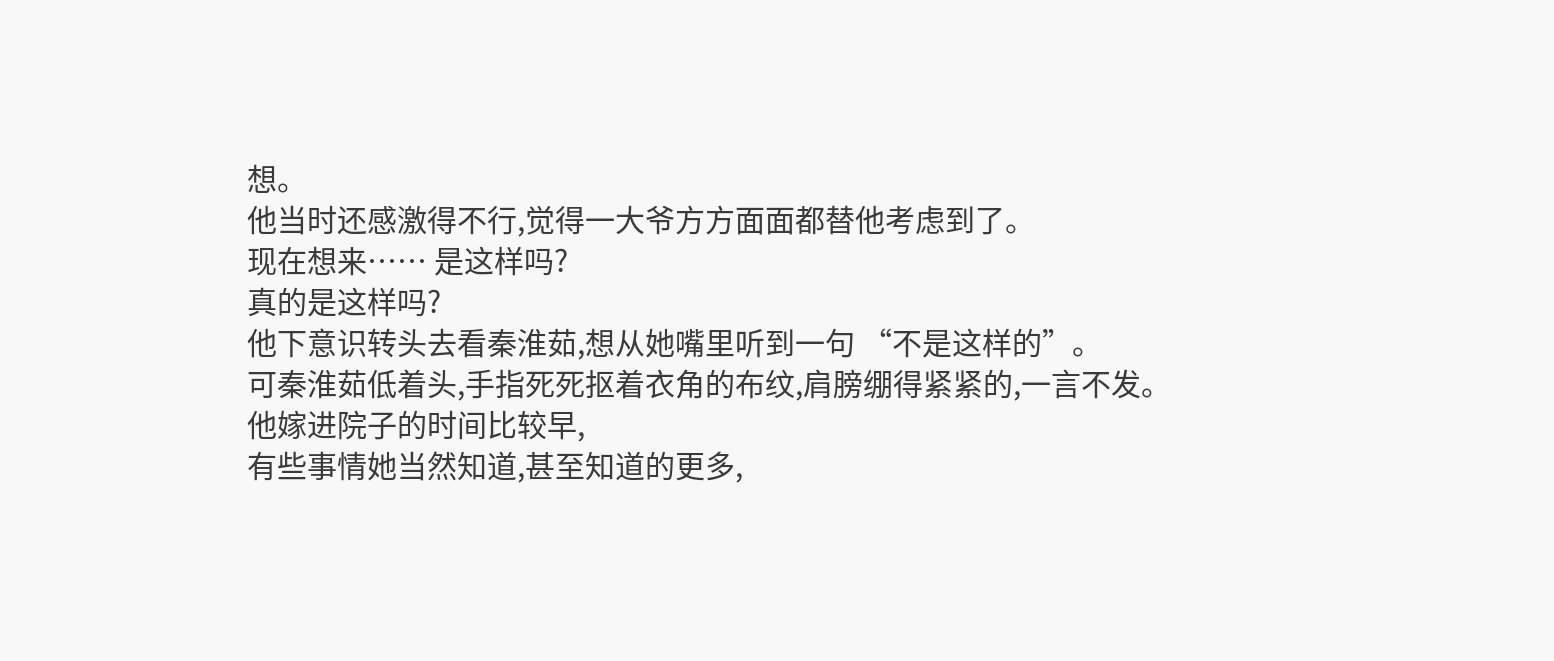想。
他当时还感激得不行,觉得一大爷方方面面都替他考虑到了。
现在想来…… 是这样吗?
真的是这样吗?
他下意识转头去看秦淮茹,想从她嘴里听到一句 “不是这样的”。
可秦淮茹低着头,手指死死抠着衣角的布纹,肩膀绷得紧紧的,一言不发。
他嫁进院子的时间比较早,
有些事情她当然知道,甚至知道的更多,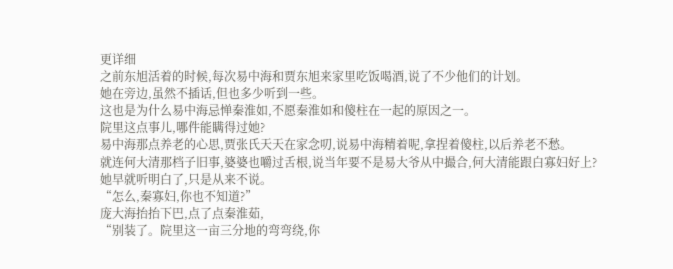更详细
之前东旭活着的时候,每次易中海和贾东旭来家里吃饭喝酒,说了不少他们的计划。
她在旁边,虽然不插话,但也多少听到一些。
这也是为什么易中海忌惮秦淮如,不愿秦淮如和傻柱在一起的原因之一。
院里这点事儿,哪件能瞒得过她?
易中海那点养老的心思,贾张氏天天在家念叨,说易中海精着呢,拿捏着傻柱,以后养老不愁。
就连何大清那档子旧事,婆婆也嚼过舌根,说当年要不是易大爷从中撮合,何大清能跟白寡妇好上?
她早就听明白了,只是从来不说。
“怎么,秦寡妇,你也不知道?”
庞大海抬抬下巴,点了点秦淮茹,
“别装了。院里这一亩三分地的弯弯绕,你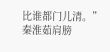比谁都门儿清。”
秦淮茹肩膀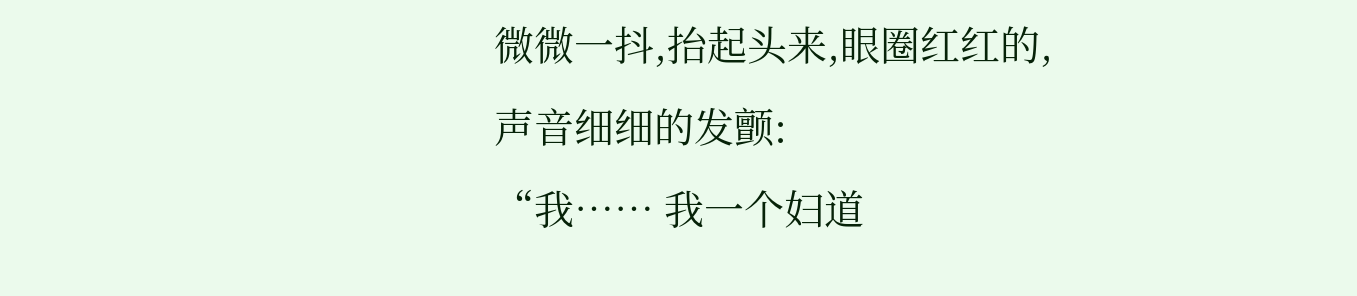微微一抖,抬起头来,眼圈红红的,声音细细的发颤:
“我…… 我一个妇道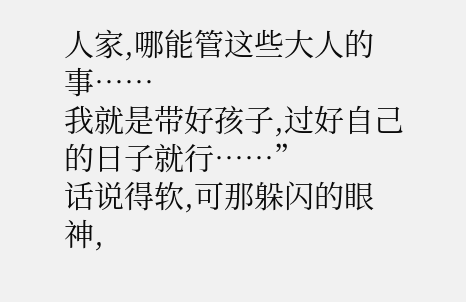人家,哪能管这些大人的事……
我就是带好孩子,过好自己的日子就行……”
话说得软,可那躲闪的眼神,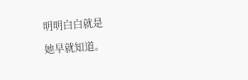明明白白就是
她早就知道。